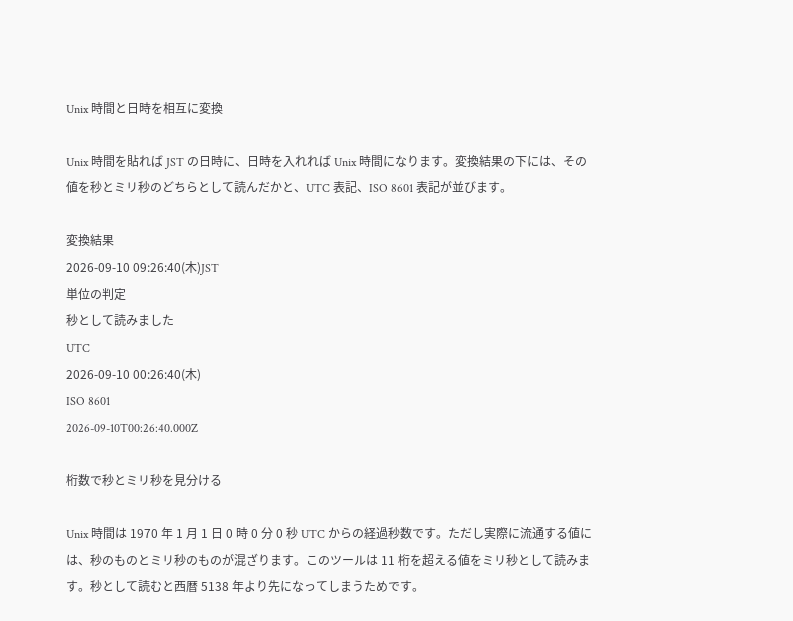Unix 時間と日時を相互に変換

Unix 時間を貼れば JST の日時に、日時を入れれば Unix 時間になります。変換結果の下には、その値を秒とミリ秒のどちらとして読んだかと、UTC 表記、ISO 8601 表記が並びます。

変換結果
2026-09-10 09:26:40(木)JST
単位の判定
秒として読みました
UTC
2026-09-10 00:26:40(木)
ISO 8601
2026-09-10T00:26:40.000Z

桁数で秒とミリ秒を見分ける

Unix 時間は 1970 年 1 月 1 日 0 時 0 分 0 秒 UTC からの経過秒数です。ただし実際に流通する値には、秒のものとミリ秒のものが混ざります。このツールは 11 桁を超える値をミリ秒として読みます。秒として読むと西暦 5138 年より先になってしまうためです。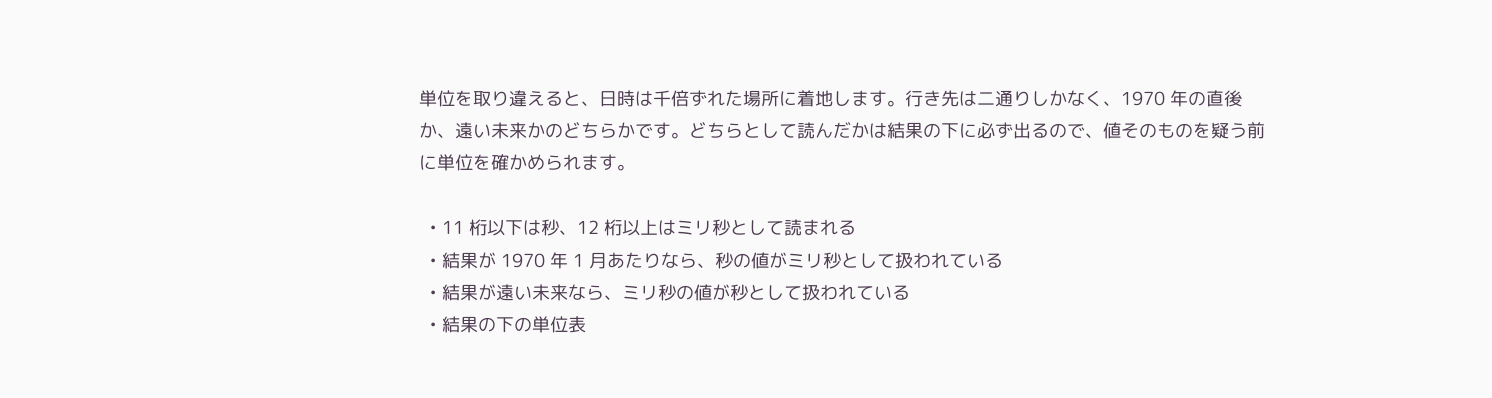単位を取り違えると、日時は千倍ずれた場所に着地します。行き先は二通りしかなく、1970 年の直後か、遠い未来かのどちらかです。どちらとして読んだかは結果の下に必ず出るので、値そのものを疑う前に単位を確かめられます。

  • 11 桁以下は秒、12 桁以上はミリ秒として読まれる
  • 結果が 1970 年 1 月あたりなら、秒の値がミリ秒として扱われている
  • 結果が遠い未来なら、ミリ秒の値が秒として扱われている
  • 結果の下の単位表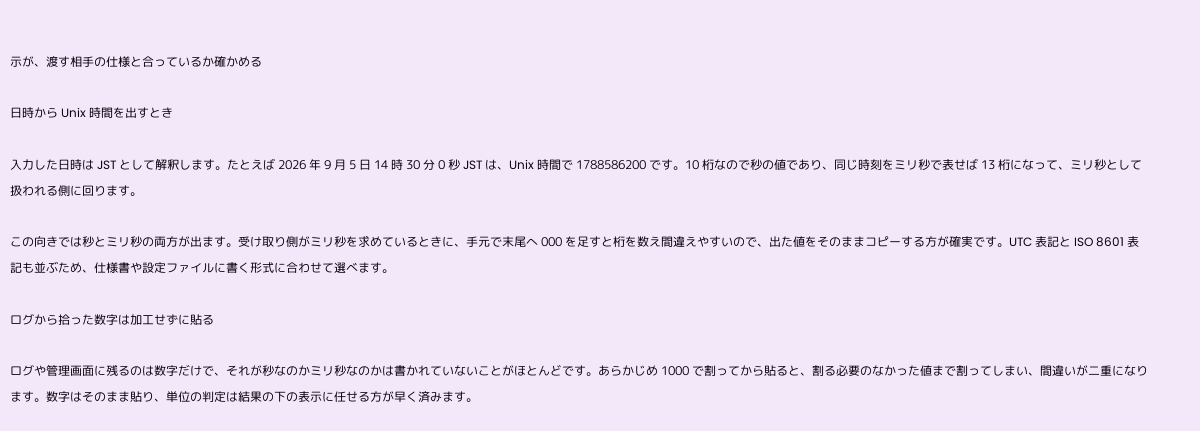示が、渡す相手の仕様と合っているか確かめる

日時から Unix 時間を出すとき

入力した日時は JST として解釈します。たとえば 2026 年 9 月 5 日 14 時 30 分 0 秒 JST は、Unix 時間で 1788586200 です。10 桁なので秒の値であり、同じ時刻をミリ秒で表せば 13 桁になって、ミリ秒として扱われる側に回ります。

この向きでは秒とミリ秒の両方が出ます。受け取り側がミリ秒を求めているときに、手元で末尾へ 000 を足すと桁を数え間違えやすいので、出た値をそのままコピーする方が確実です。UTC 表記と ISO 8601 表記も並ぶため、仕様書や設定ファイルに書く形式に合わせて選べます。

ログから拾った数字は加工せずに貼る

ログや管理画面に残るのは数字だけで、それが秒なのかミリ秒なのかは書かれていないことがほとんどです。あらかじめ 1000 で割ってから貼ると、割る必要のなかった値まで割ってしまい、間違いが二重になります。数字はそのまま貼り、単位の判定は結果の下の表示に任せる方が早く済みます。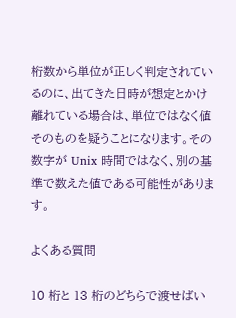桁数から単位が正しく判定されているのに、出てきた日時が想定とかけ離れている場合は、単位ではなく値そのものを疑うことになります。その数字が Unix 時間ではなく、別の基準で数えた値である可能性があります。

よくある質問

10 桁と 13 桁のどちらで渡せばい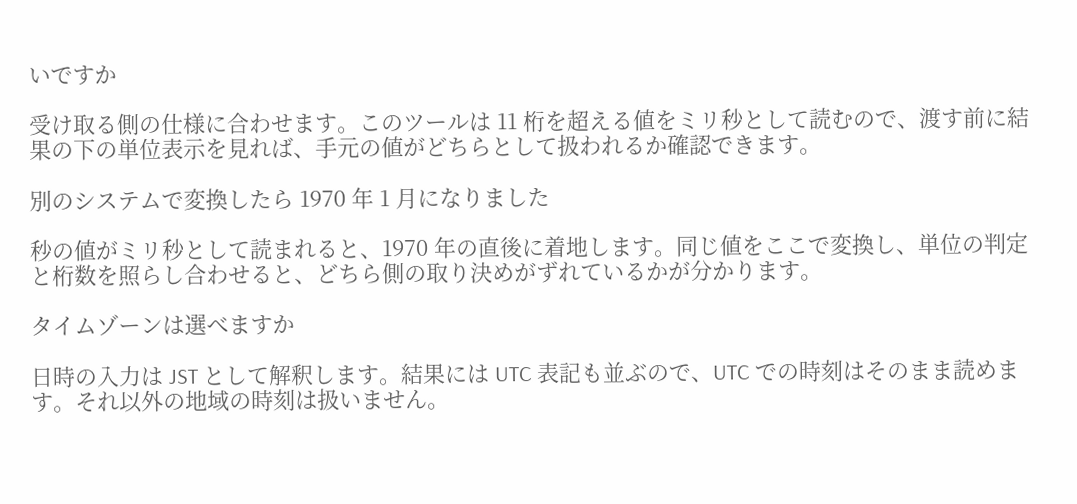いですか

受け取る側の仕様に合わせます。このツールは 11 桁を超える値をミリ秒として読むので、渡す前に結果の下の単位表示を見れば、手元の値がどちらとして扱われるか確認できます。

別のシステムで変換したら 1970 年 1 月になりました

秒の値がミリ秒として読まれると、1970 年の直後に着地します。同じ値をここで変換し、単位の判定と桁数を照らし合わせると、どちら側の取り決めがずれているかが分かります。

タイムゾーンは選べますか

日時の入力は JST として解釈します。結果には UTC 表記も並ぶので、UTC での時刻はそのまま読めます。それ以外の地域の時刻は扱いません。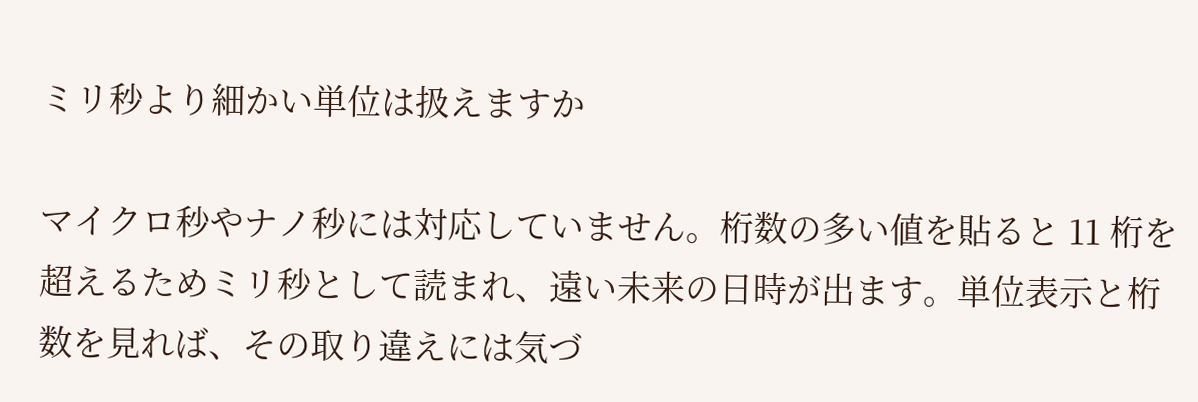ミリ秒より細かい単位は扱えますか

マイクロ秒やナノ秒には対応していません。桁数の多い値を貼ると 11 桁を超えるためミリ秒として読まれ、遠い未来の日時が出ます。単位表示と桁数を見れば、その取り違えには気づ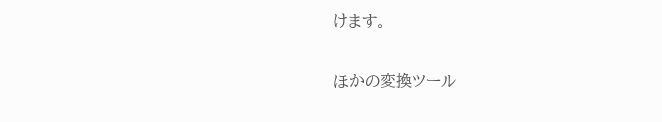けます。

ほかの変換ツール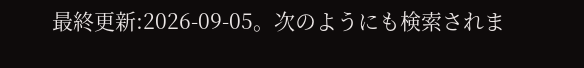最終更新:2026-09-05。次のようにも検索されま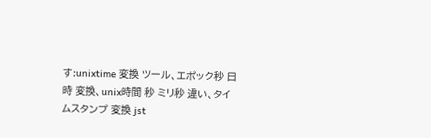す:unixtime 変換 ツール、エポック秒 日時 変換、unix時間 秒 ミリ秒 違い、タイムスタンプ 変換 jst